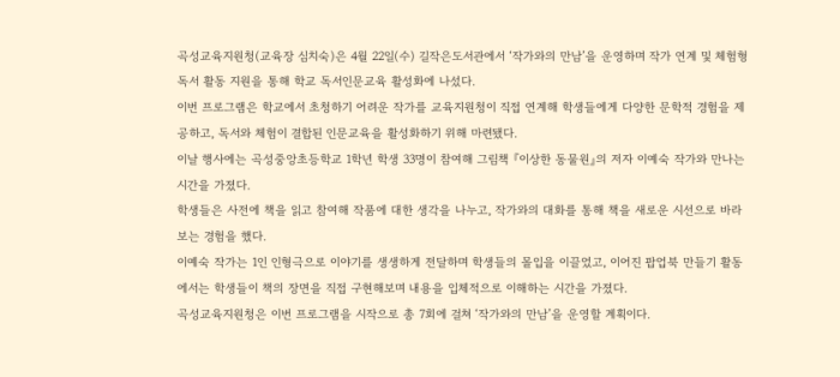곡성교육지원청(교육장 심치숙)은 4월 22일(수) 길작은도서관에서 ‘작가와의 만남’을 운영하며 작가 연계 및 체험형 독서 활동 지원을 통해 학교 독서인문교육 활성화에 나섰다.
이번 프로그램은 학교에서 초청하기 어려운 작가를 교육지원청이 직접 연계해 학생들에게 다양한 문학적 경험을 제공하고, 독서와 체험이 결합된 인문교육을 활성화하기 위해 마련됐다.
이날 행사에는 곡성중앙초등학교 1학년 학생 33명이 참여해 그림책 『이상한 동물원』의 저자 이예숙 작가와 만나는 시간을 가졌다.
학생들은 사전에 책을 읽고 참여해 작품에 대한 생각을 나누고, 작가와의 대화를 통해 책을 새로운 시선으로 바라보는 경험을 했다.
이예숙 작가는 1인 인형극으로 이야기를 생생하게 전달하며 학생들의 몰입을 이끌었고, 이어진 팝업북 만들기 활동에서는 학생들이 책의 장면을 직접 구현해보며 내용을 입체적으로 이해하는 시간을 가졌다.
곡성교육지원청은 이번 프로그램을 시작으로 총 7회에 걸쳐 ‘작가와의 만남’을 운영할 계획이다.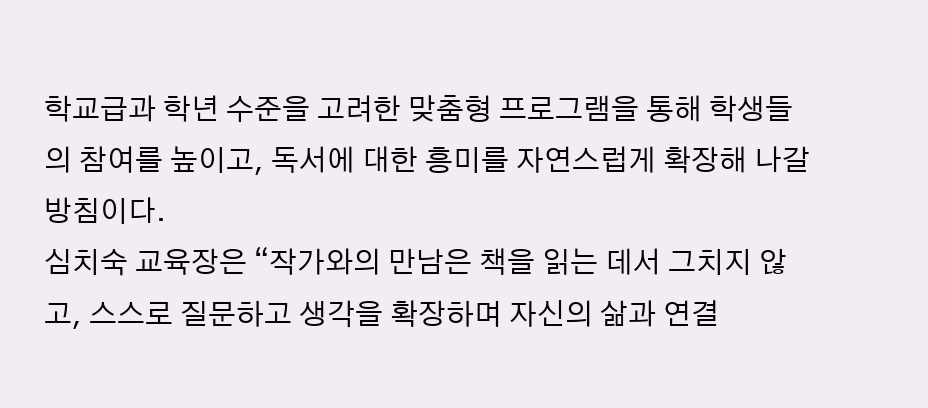학교급과 학년 수준을 고려한 맞춤형 프로그램을 통해 학생들의 참여를 높이고, 독서에 대한 흥미를 자연스럽게 확장해 나갈 방침이다.
심치숙 교육장은 “작가와의 만남은 책을 읽는 데서 그치지 않고, 스스로 질문하고 생각을 확장하며 자신의 삶과 연결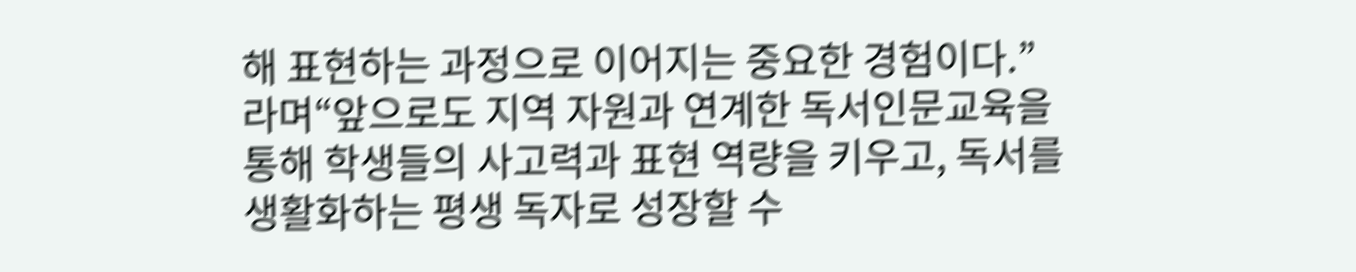해 표현하는 과정으로 이어지는 중요한 경험이다.”라며“앞으로도 지역 자원과 연계한 독서인문교육을 통해 학생들의 사고력과 표현 역량을 키우고, 독서를 생활화하는 평생 독자로 성장할 수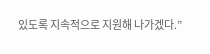있도록 지속적으로 지원해 나가겠다.”